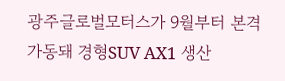광주글로벌모터스가 9월부터 본격 가동돼 경형SUV AX1 생산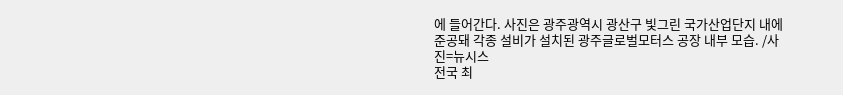에 들어간다. 사진은 광주광역시 광산구 빛그린 국가산업단지 내에 준공돼 각종 설비가 설치된 광주글로벌모터스 공장 내부 모습. /사진=뉴시스
전국 최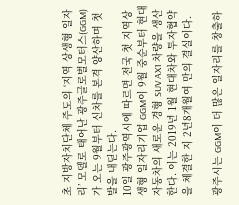초 지방자치단체 주도의 ‘지역 상생형 일자리’ 모델로 태어난 광주글로벌모터스(GGM)가 오는 9월부터 신차를 본격 양산하며 첫 발을 내딛는다.
10일 광주광역시에 따르면 전국 첫 지역상생형 일자리기업 GGM이 9월 중순부터 현대자동차의 새로운 경형 SUV AX1 차량을 생산한다. 이는 2019년 1월 현대차와 투자협약을 체결한 지 2년8개월여 만의 결실이다.

광주시는 GGM이 더 많은 일자리를 창출하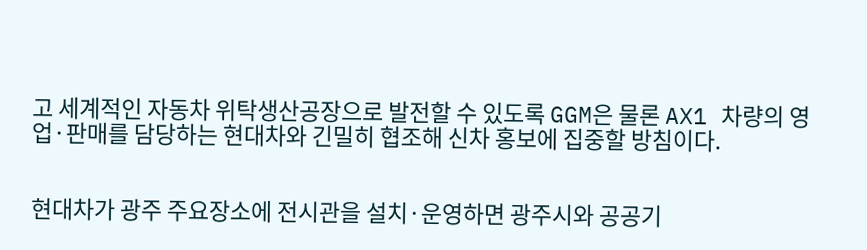고 세계적인 자동차 위탁생산공장으로 발전할 수 있도록 GGM은 물론 AX1 차량의 영업·판매를 담당하는 현대차와 긴밀히 협조해 신차 홍보에 집중할 방침이다.


현대차가 광주 주요장소에 전시관을 설치·운영하면 광주시와 공공기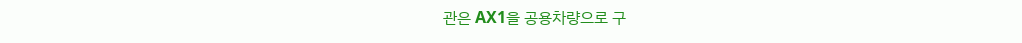관은 AX1을 공용차량으로 구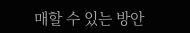매할 수 있는 방안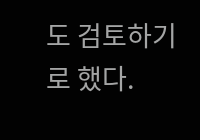도 검토하기로 했다.